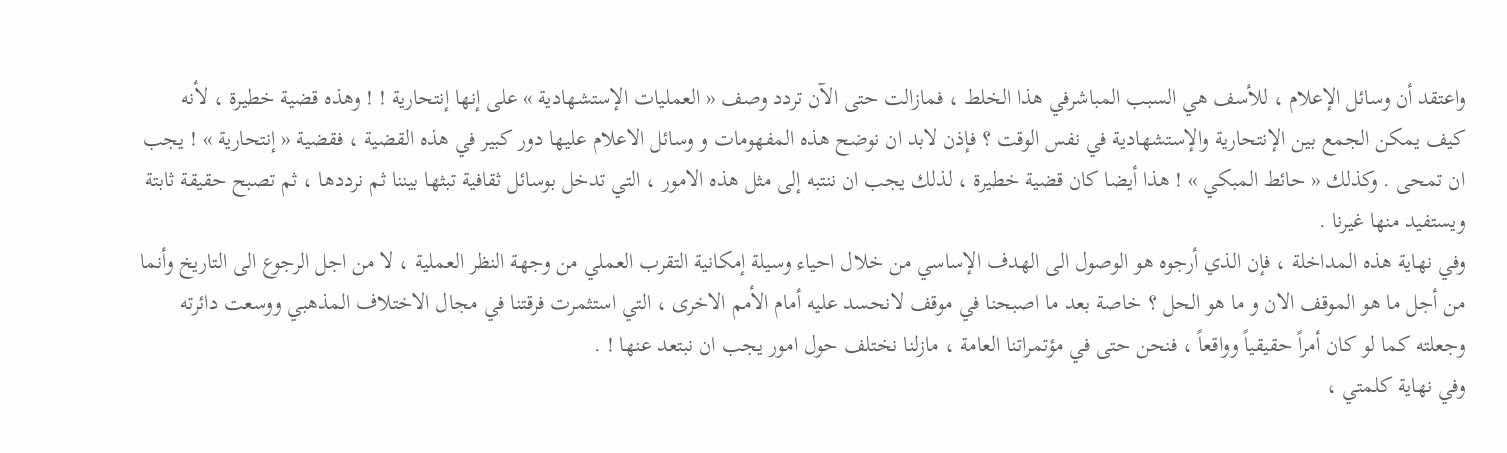واعتقد أن وسائل الإعلام ، للأسف هي السبب المباشرفي هذا الخلط ، فمازالت حتى الآن تردد وصف « العمليات الإستشهادية » على إنها إنتحارية ! ! وهذه قضية خطيرة ، لأنه كيف يمكن الجمع بين الإنتحارية والإستشهادية في نفس الوقت ؟ فإذن لابد ان نوضح هذه المفهومات و وسائل الاعلام عليها دور كبير في هذه القضية ، فقضية « إنتحارية » ! يجب ان تمحى . وكذلك « حائط المبكي » ! هذا أيضا كان قضية خطيرة ، لذلك يجب ان ننتبه إلى مثل هذه الامور ، التي تدخل بوسائل ثقافية تبثها بيننا ثم نرددها ، ثم تصبح حقيقة ثابتة ويستفيد منها غيرنا .
وفي نهاية هذه المداخلة ، فإن الذي أرجوه هو الوصول الى الهدف الإساسي من خلال احياء وسيلة إمكانية التقرب العملي من وجهة النظر العملية ، لا من اجل الرجوع الى التاريخ وأنما من أجل ما هو الموقف الان و ما هو الحل ؟ خاصة بعد ما اصبحنا في موقف لانحسد عليه أمام الأمم الاخرى ، التي استثمرت فرقتنا في مجال الاختلاف المذهبي ووسعت دائرته وجعلته كما لو كان أمراً حقيقياً وواقعاً ، فنحن حتى في مؤتمراتنا العامة ، مازلنا نختلف حول امور يجب ان نبتعد عنها ! .
وفي نهاية كلمتي ،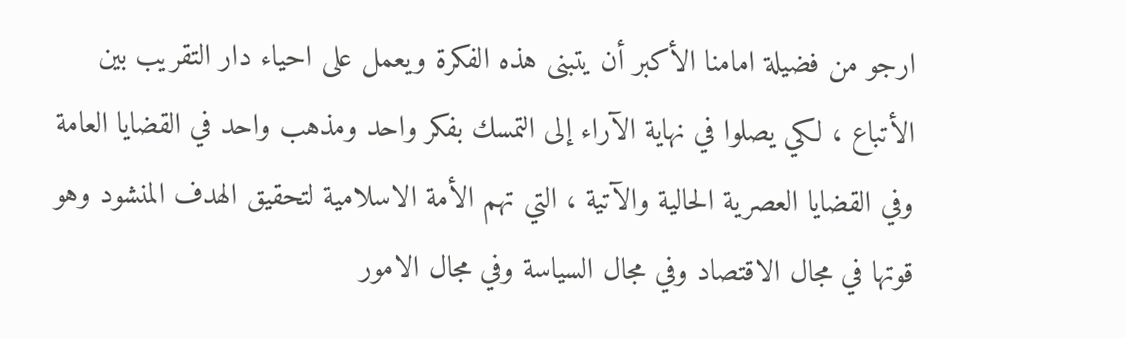ارجو من فضيلة امامنا الأكبر أن يتبنى هذه الفكرة ويعمل على احياء دار التقريب بين الأتباع ، لكي يصلوا في نهاية الآراء إلى التمسك بفكر واحد ومذهب واحد في القضايا العامة وفي القضايا العصرية الحالية والآتية ، التي تهم الأمة الاسلامية لتحقيق الهدف المنشود وهو قوتها في مجال الاقتصاد وفي مجال السياسة وفي مجال الامور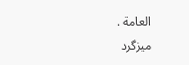العامة .
ميزگرد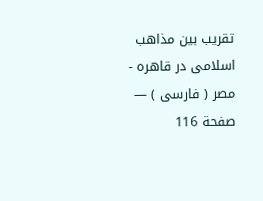تقريب بين مذاهب اسلامى در قاهره - مصر ( فارسى ) — صفحة 116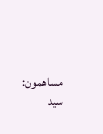مساهمون: سيد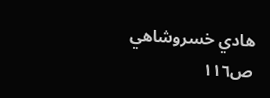هادي خسروشاهي
ص١١٦